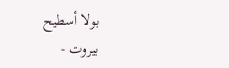بولا أسطيح
بيروت -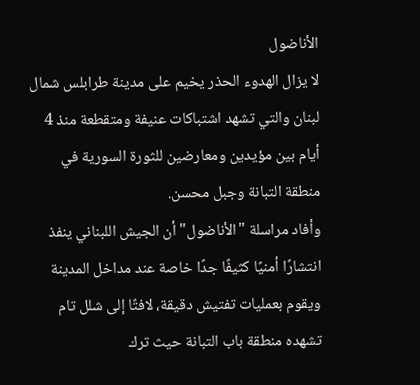الأناضول
لا يزال الهدوء الحذر يخيم على مدينة طرابلس شمال لبنان والتي تشهد اشتباكات عنيفة ومتقطعة منذ 4 أيام بين مؤيدين ومعارضين للثورة السورية في منطقة التبانة وجبل محسن.
وأفاد مراسلة "الأناضول" أن الجيش اللبناني ينفذ انتشارًا أمنيًا كثيفًا جدًا خاصة عند مداخل المدينة ويقوم بعمليات تفتيش دقيقة، لافتًا إلى شلل تام تشهده منطقة باب التبانة حيث ترك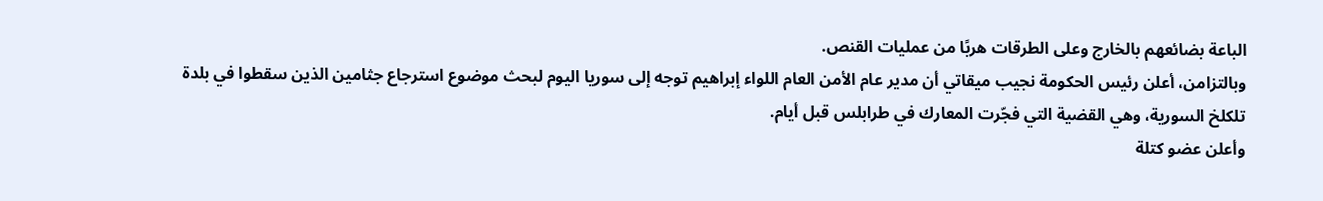الباعة بضائعهم بالخارج وعلى الطرقات هربًا من عمليات القنص.
وبالتزامن، أعلن رئيس الحكومة نجيب ميقاتي أن مدير عام الأمن العام اللواء إبراهيم توجه إلى سوريا اليوم لبحث موضوع استرجاع جثامين الذين سقطوا في بلدة تلكلخ السورية، وهي القضية التي فجّرت المعارك في طرابلس قبل أيام.
وأعلن عضو كتلة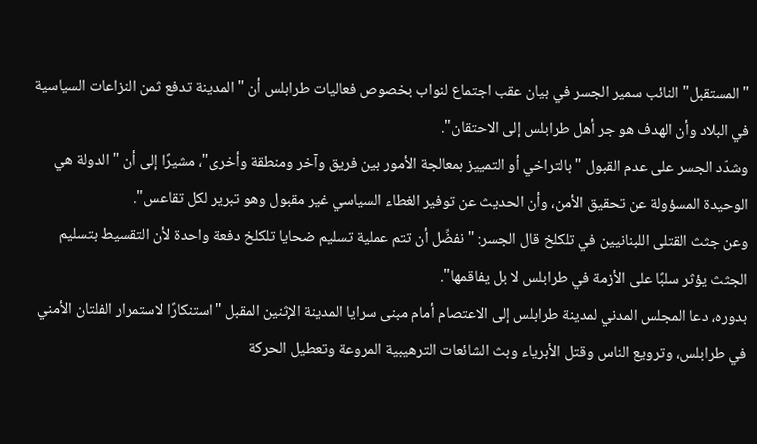"المستقبل" النائب سمير الجسر في بيان عقب اجتماع لنواب بخصوص فعاليات طرابلس أن "المدينة تدفع ثمن النزاعات السياسية في البلاد وأن الهدف هو جر أهل طرابلس إلى الاحتقان".
وشدّد الجسر على عدم القبول "بالتراخي أو التمييز بمعالجة الأمور بين فريق وآخر ومنطقة وأخرى"، مشيرًا إلى أن "الدولة هي الوحيدة المسؤولة عن تحقيق الأمن، وأن الحديث عن توفير الغطاء السياسي غير مقبول وهو تبرير لكل تقاعس".
وعن جثث القتلى اللبنانيين في تلكلخ قال الجسر: "نفضِّل أن تتم عملية تسليم ضحايا تلكلخ دفعة واحدة لأن التقسيط بتسليم الجثث يؤثر سلبًا على الأزمة في طرابلس لا بل يفاقمها".
بدوره، دعا المجلس المدني لمدينة طرابلس إلى الاعتصام أمام مبنى سرايا المدينة الإثنين المقبل "استنكارًا لاستمرار الفلتان الأمني في طرابلس، وترويع الناس وقتل الأبرياء وبث الشائعات الترهيبية المروعة وتعطيل الحركة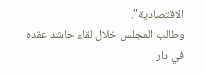الاقتصادية".
وطالب المجلس خلال لقاء حاشد عقده في دار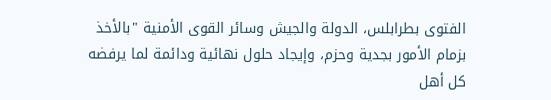الفتوى بطرابلس، الدولة والجيش وسائر القوى الأمنية "بالأخذ بزمام الأمور بجدية وحزم، وإيجاد حلول نهائية ودائمة لما يرفضه كل أهل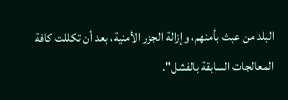البلد من عبث بأمنهم، وإزالة الجزر الأمنية، بعد أن تكللت كافة المعالجات السابقة بالفشل".